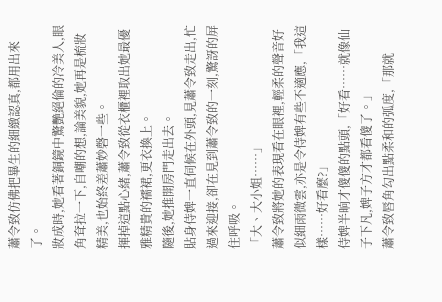蕭令致仿佛把畢生的細緻認真,都用出來了。
妝成時,她看著銅鏡中驚艷絕倫的冷美人,眼角耷拉一下,自嘲的想,論美貌,她再是梳妝精美,也始終差蕭妙磬一些。
揮掉這點心緒,蕭令致從衣櫃裡取出她最優雅精貴的襦裙,更衣換上。
隨後,她推開房門走出去。
貼身侍婢一直伺候在外頭,見蕭令致走出,忙過來迎接,卻在見到蕭令致的一刻,驚訝的屏住呼吸。
「大、大小姐……」
蕭令致將她的表現看在眼裡,輕柔的聲音好似細雨微雲,亦是令侍婢有些不適應,「我這樣……好看麼?」
侍婢半晌才傻傻的點頭,「好看……就像仙子下凡,婢子方才都看傻了。」
蕭令致唇角勾出點柔和的弧度,「那就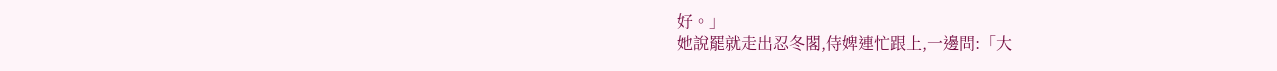好。」
她說罷就走出忍冬閣,侍婢連忙跟上,一邊問:「大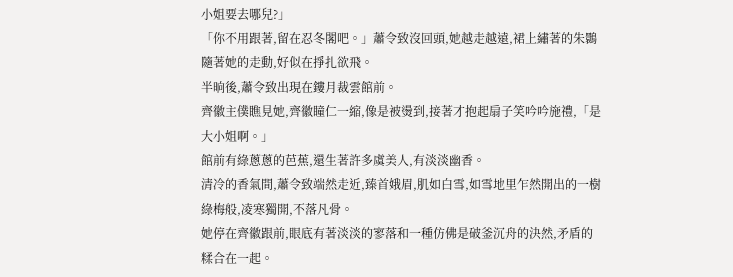小姐要去哪兒?」
「你不用跟著,留在忍冬閣吧。」蕭令致沒回頭,她越走越遠,裙上繡著的朱䴉隨著她的走動,好似在掙扎欲飛。
半晌後,蕭令致出現在鏤月裁雲館前。
齊徽主僕瞧見她,齊徽瞳仁一縮,像是被燙到,接著才抱起扇子笑吟吟施禮,「是大小姐啊。」
館前有綠蔥蔥的芭蕉,還生著許多虞美人,有淡淡幽香。
清冷的香氣間,蕭令致端然走近,臻首娥眉,肌如白雪,如雪地里乍然開出的一樹綠梅般,凌寒獨開,不落凡骨。
她停在齊徽跟前,眼底有著淡淡的寥落和一種仿佛是破釜沉舟的決然,矛盾的糅合在一起。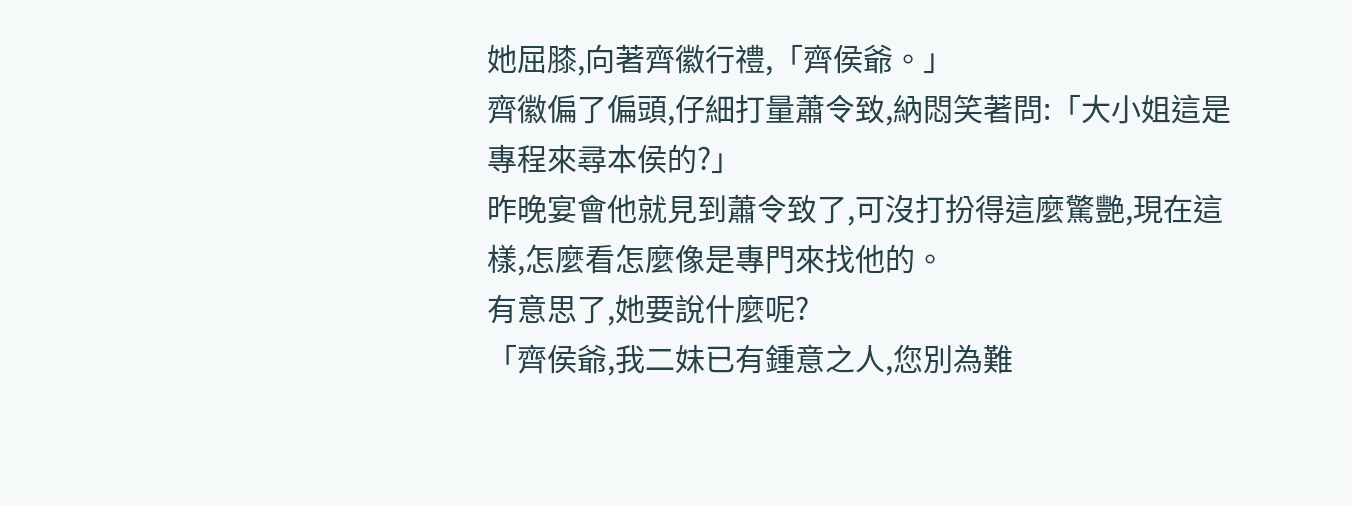她屈膝,向著齊徽行禮,「齊侯爺。」
齊徽偏了偏頭,仔細打量蕭令致,納悶笑著問:「大小姐這是專程來尋本侯的?」
昨晚宴會他就見到蕭令致了,可沒打扮得這麼驚艷,現在這樣,怎麼看怎麼像是專門來找他的。
有意思了,她要說什麼呢?
「齊侯爺,我二妹已有鍾意之人,您別為難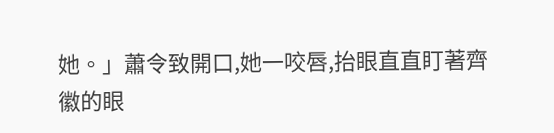她。」蕭令致開口,她一咬唇,抬眼直直盯著齊徽的眼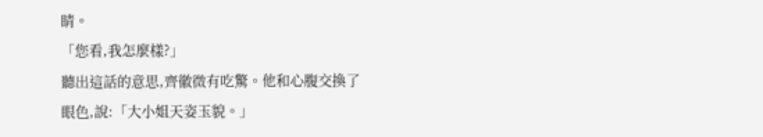睛。
「您看,我怎麼樣?」
聽出這話的意思,齊徽微有吃驚。他和心腹交換了眼色,說:「大小姐天姿玉貌。」